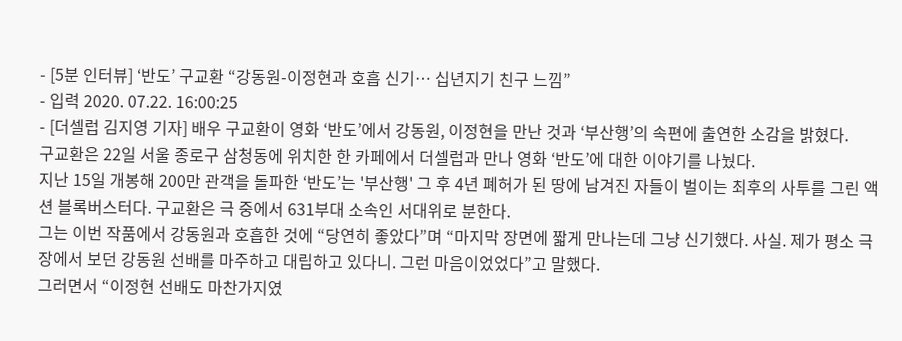- [5분 인터뷰] ‘반도’ 구교환 “강동원-이정현과 호흡 신기… 십년지기 친구 느낌”
- 입력 2020. 07.22. 16:00:25
- [더셀럽 김지영 기자] 배우 구교환이 영화 ‘반도’에서 강동원, 이정현을 만난 것과 ‘부산행’의 속편에 출연한 소감을 밝혔다.
구교환은 22일 서울 종로구 삼청동에 위치한 한 카페에서 더셀럽과 만나 영화 ‘반도’에 대한 이야기를 나눴다.
지난 15일 개봉해 200만 관객을 돌파한 ‘반도’는 '부산행' 그 후 4년 폐허가 된 땅에 남겨진 자들이 벌이는 최후의 사투를 그린 액션 블록버스터다. 구교환은 극 중에서 631부대 소속인 서대위로 분한다.
그는 이번 작품에서 강동원과 호흡한 것에 “당연히 좋았다”며 “마지막 장면에 짧게 만나는데 그냥 신기했다. 사실. 제가 평소 극장에서 보던 강동원 선배를 마주하고 대립하고 있다니. 그런 마음이었었다”고 말했다.
그러면서 “이정현 선배도 마찬가지였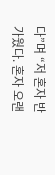다”며 “저 혼자 반가웠다. 혼자 오랜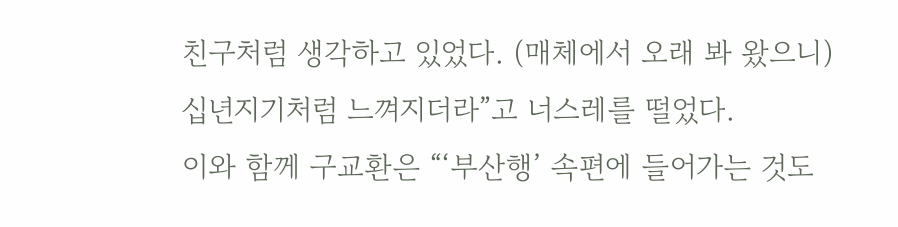친구처럼 생각하고 있었다. (매체에서 오래 봐 왔으니)십년지기처럼 느껴지더라”고 너스레를 떨었다.
이와 함께 구교환은 “‘부산행’ 속편에 들어가는 것도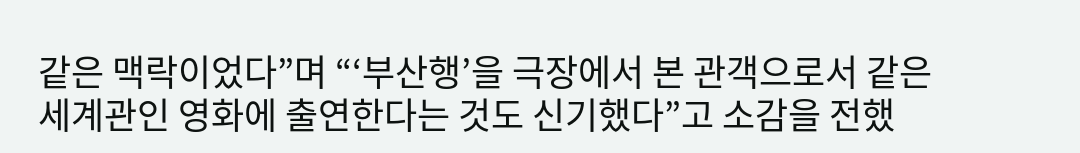같은 맥락이었다”며 “‘부산행’을 극장에서 본 관객으로서 같은 세계관인 영화에 출연한다는 것도 신기했다”고 소감을 전했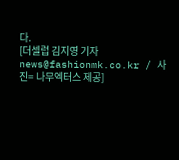다.
[더셀럽 김지영 기자 news@fashionmk.co.kr / 사진= 나무엑터스 제공]